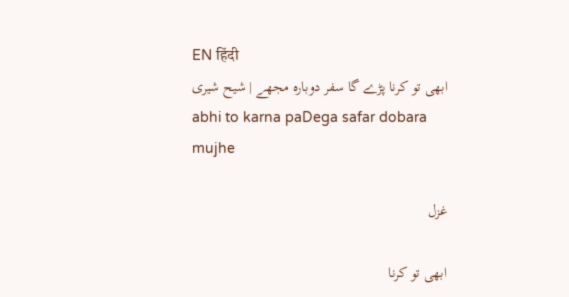EN हिंदी
ابھی تو کرنا پڑے گا سفر دوبارہ مجھے | شیح شیری
abhi to karna paDega safar dobara mujhe

غزل

ابھی تو کرنا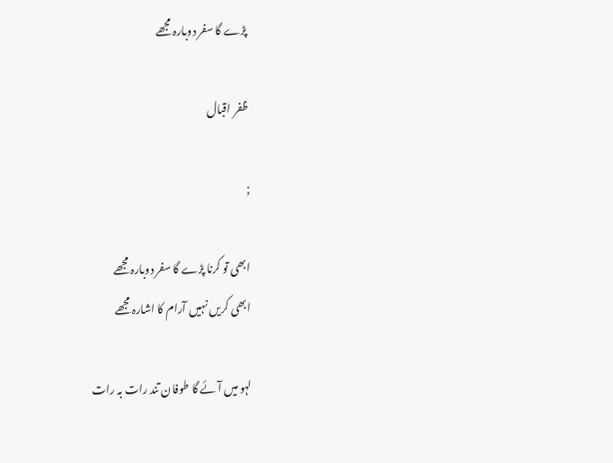پڑے گا سفر دوبارہ مجھے

ظفر اقبال

;

ابھی تو کرنا پڑے گا سفر دوبارہ مجھے
ابھی کریں نہیں آرام کا اشارہ مجھے

لہو میں آئے گا طوفان تند رات بہ رات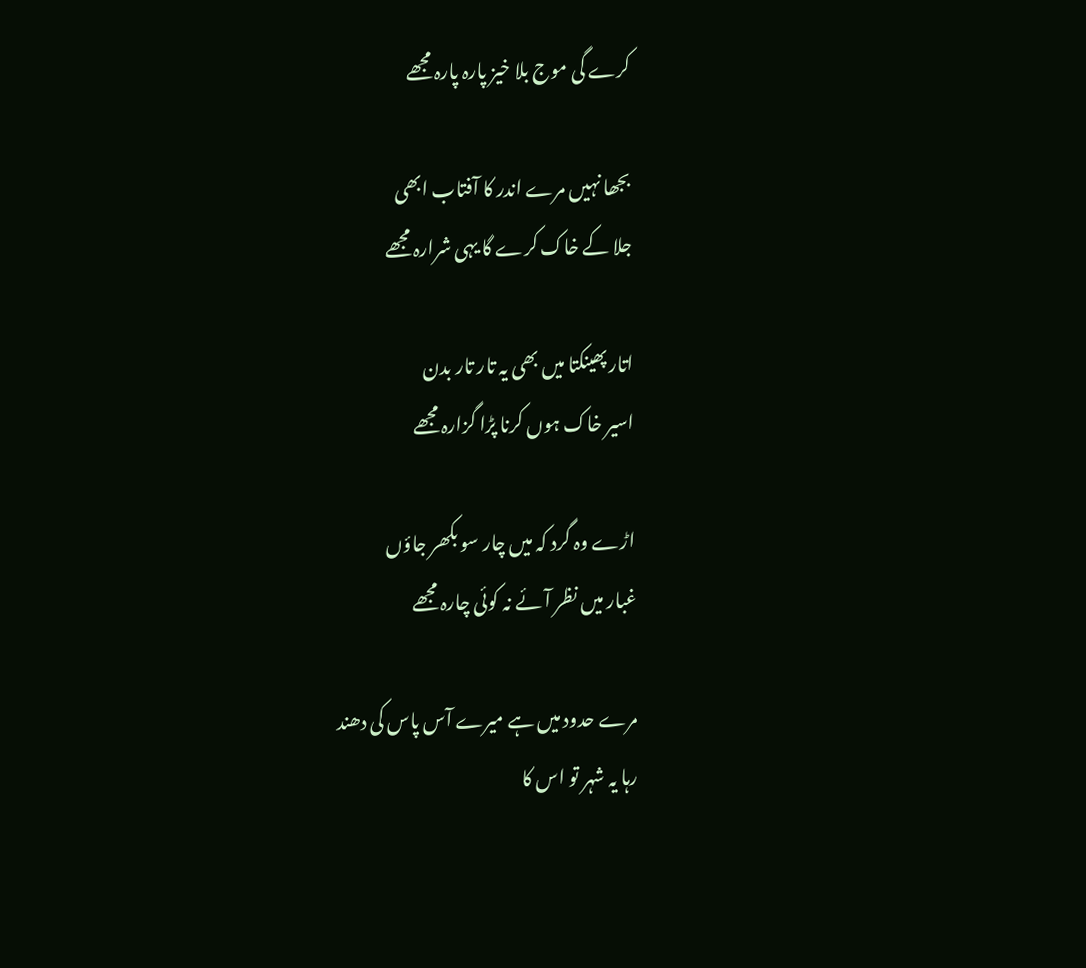کرے گی موج بلا خیز پارہ پارہ مجھے

بجھا نہیں مرے اندر کا آفتاب ابھی
جلا کے خاک کرے گا یہی شرارہ مجھے

اتار پھینکتا میں بھی یہ تار تار بدن
اسیر خاک ہوں کرنا پڑا گزارہ مجھے

اڑے وہ گرد کہ میں چار سو بکھر جاؤں
غبار میں نظر آئے نہ کوئی چارہ مجھے

مرے حدود میں ہے میرے آس پاس کی دھند
رہا یہ شہر تو اس کا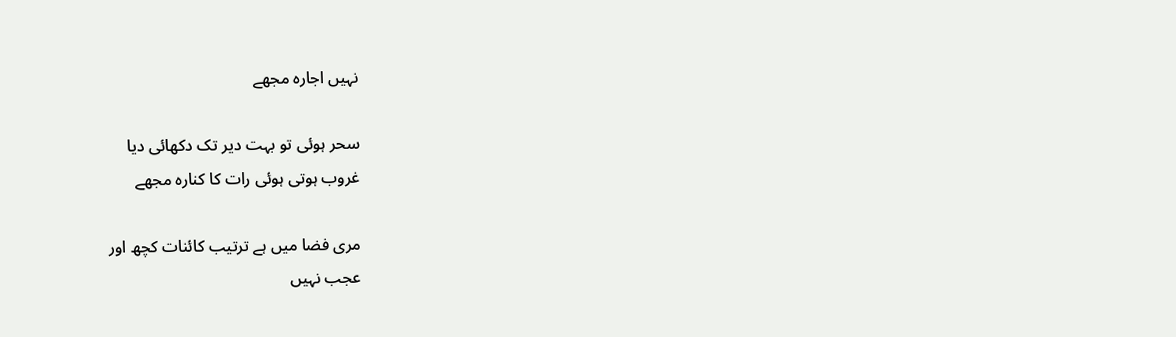نہیں اجارہ مجھے

سحر ہوئی تو بہت دیر تک دکھائی دیا
غروب ہوتی ہوئی رات کا کنارہ مجھے

مری فضا میں ہے ترتیب کائنات کچھ اور
عجب نہیں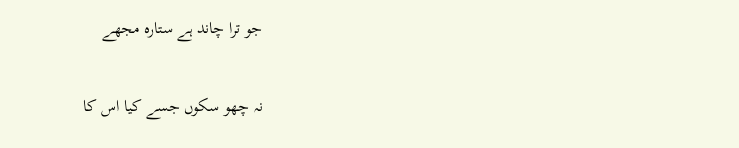جو ترا چاند ہے ستارہ مجھے

نہ چھو سکوں جسے کیا اس کا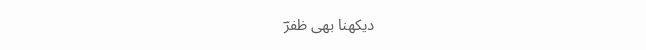دیکھنا بھی ظفرؔ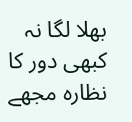بھلا لگا نہ کبھی دور کا نظارہ مجھے